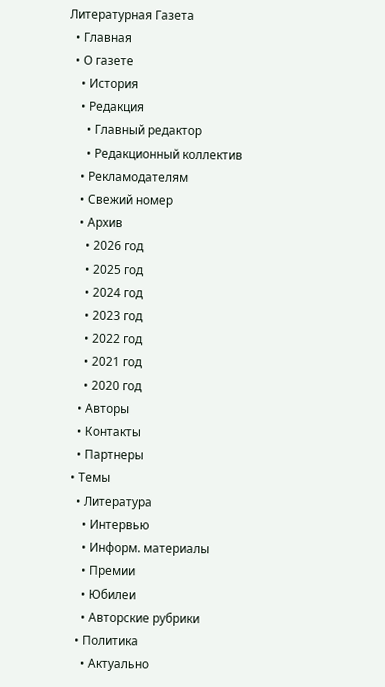Литературная Газета
  • Главная
  • О газете
    • История
    • Редакция
      • Главный редактор
      • Редакционный коллектив
    • Рекламодателям
    • Свежий номер
    • Архив
      • 2026 год
      • 2025 год
      • 2024 год
      • 2023 год
      • 2022 год
      • 2021 год
      • 2020 год
    • Авторы
    • Контакты
    • Партнеры
  • Темы
    • Литература
      • Интервью
      • Информ. материалы
      • Премии
      • Юбилеи
      • Авторские рубрики
    • Политика
      • Актуально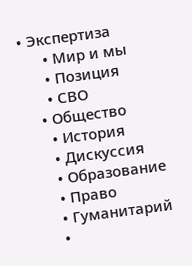• Экспертиза
      • Мир и мы
      • Позиция
      • СВО
    • Общество
      • История
      • Дискуссия
      • Образование
      • Право
      • Гуманитарий
      •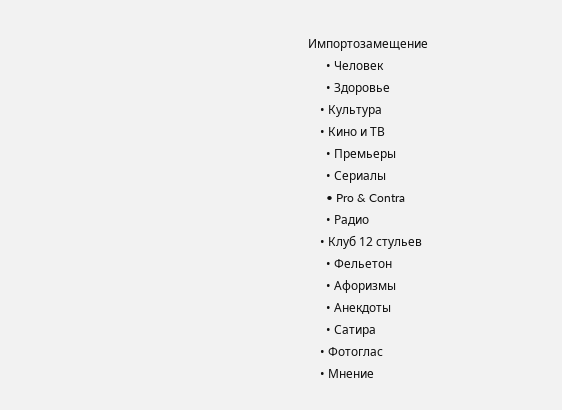Импортозамещение
      • Человек
      • Здоровье
    • Культура
    • Кино и ТВ
      • Премьеры
      • Сериалы
      • Pro & Contra
      • Радио
    • Клуб 12 стульев
      • Фельетон
      • Афоризмы
      • Анекдоты
      • Сатира
    • Фотоглас
    • Мнение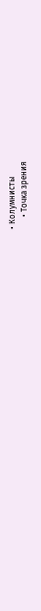• Колумнисты
      • Точка зрения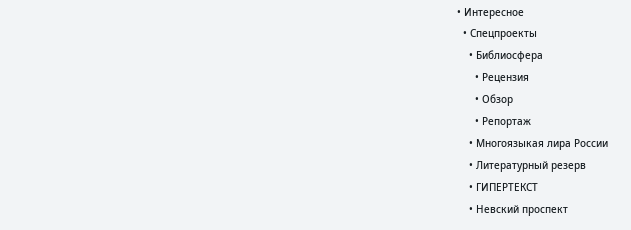• Интересное
  • Спецпроекты
    • Библиосфера
      • Рецензия
      • Обзор
      • Репортаж
    • Многоязыкая лира России
    • Литературный резерв
    • ГИПЕРТЕКСТ
    • Невский проспект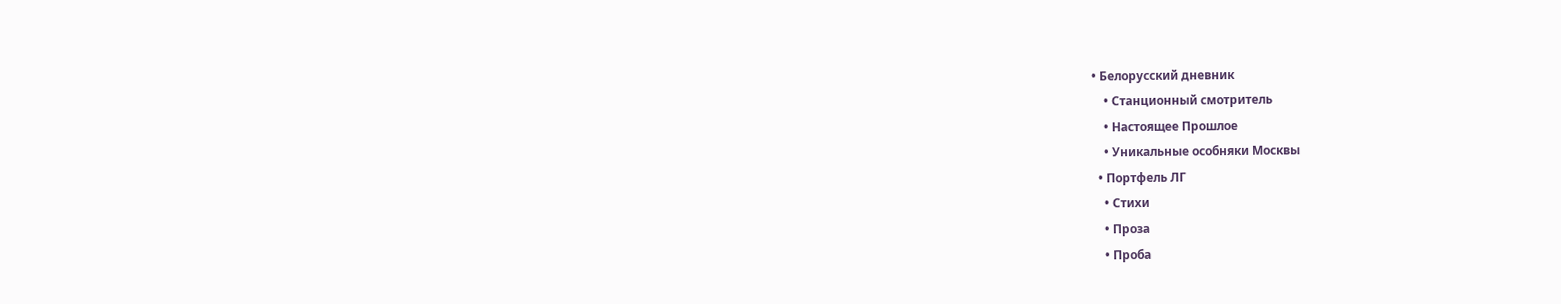• Белорусский дневник
    • Станционный смотритель
    • Настоящее Прошлое
    • Уникальные особняки Москвы
  • Портфель ЛГ
    • Стихи
    • Проза
    • Проба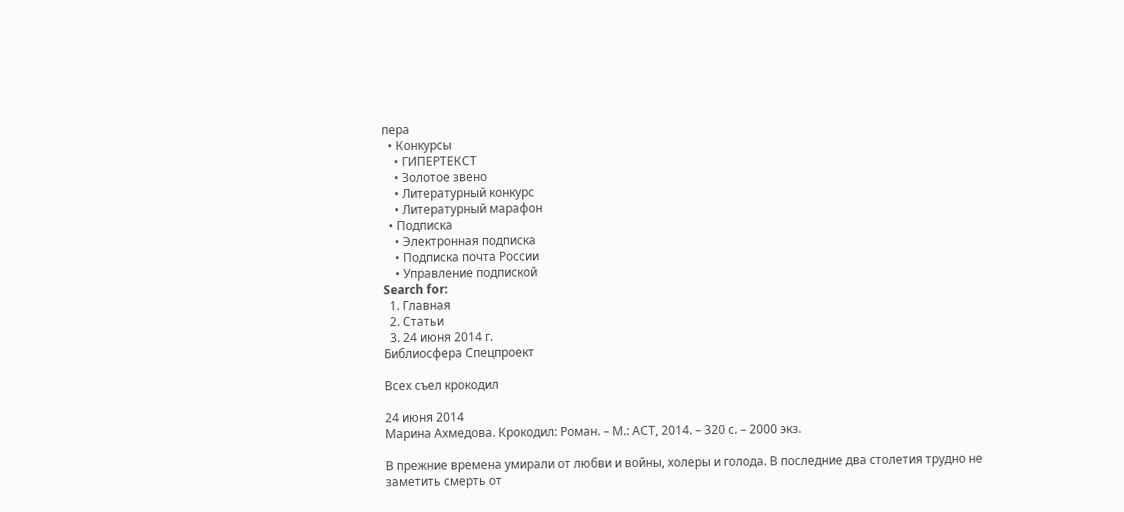пера
  • Конкурсы
    • ГИПЕРТЕКСТ
    • Золотое звено
    • Литературный конкурс
    • Литературный марафон
  • Подписка
    • Электронная подписка
    • Подписка почта России
    • Управление подпиской
Search for:
  1. Главная
  2. Статьи
  3. 24 июня 2014 г.
Библиосфера Спецпроект

Всех съел крокодил

24 июня 2014
Марина Ахмедова. Крокодил: Роман. – М.: АСТ, 2014. – 320 с. – 2000 экз.

В прежние времена умирали от любви и войны, холеры и голода. В последние два столетия трудно не заметить смерть от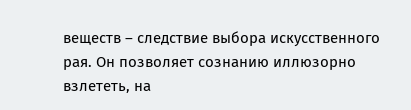веществ – следствие выбора искусственного рая. Он позволяет сознанию иллюзорно взлететь, на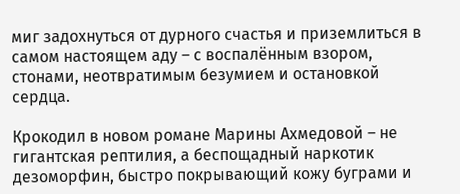миг задохнуться от дурного счастья и приземлиться в самом настоящем аду – с воспалённым взором, стонами, неотвратимым безумием и остановкой сердца.

Крокодил в новом романе Марины Ахмедовой – не гигантская рептилия, а беспощадный наркотик дезоморфин, быстро покрывающий кожу буграми и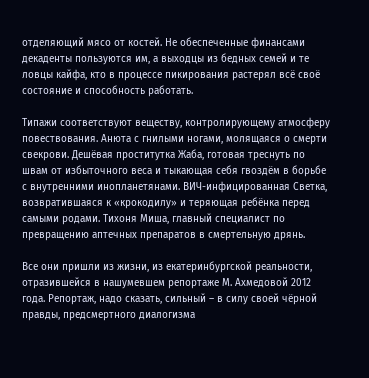отделяющий мясо от костей. Не обеспеченные финансами декаденты пользуются им, а выходцы из бедных семей и те ловцы кайфа, кто в процессе пикирования растерял всё своё состояние и способность работать.

Типажи соответствуют веществу, контролирующему атмосферу повествования. Анюта с гнилыми ногами, молящаяся о смерти свекрови. Дешёвая проститутка Жаба, готовая треснуть по швам от избыточного веса и тыкающая себя гвоздём в борьбе с внутренними инопланетянами. ВИЧ-инфицированная Светка, возвратившаяся к «крокодилу» и теряющая ребёнка перед самыми родами. Тихоня Миша, главный специалист по превращению аптечных препаратов в смертельную дрянь.

Все они пришли из жизни, из екатеринбургской реальности, отразившейся в нашумевшем репортаже М. Ахмедовой 2012 года. Репортаж, надо сказать, сильный – в силу своей чёрной правды, предсмертного диалогизма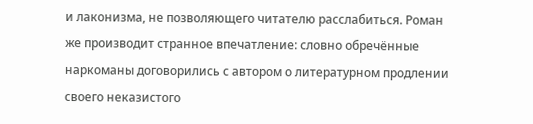и лаконизма, не позволяющего читателю расслабиться. Роман же производит странное впечатление: словно обречённые наркоманы договорились с автором о литературном продлении своего неказистого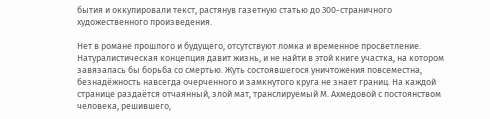бытия и оккупировали текст, растянув газетную статью до 300-страничного художественного произведения.

Нет в романе прошлого и будущего, отсутствуют ломка и временное просветление. Натуралистическая концепция давит жизнь, и не найти в этой книге участка, на котором завязалась бы борьба со смертью. Жуть состоявшегося уничтожения повсеместна, безнадёжность навсегда очерченного и замкнутого круга не знает границ. На каждой странице раздаётся отчаянный, злой мат, транслируемый М. Ахмедовой с постоянством человека, решившего,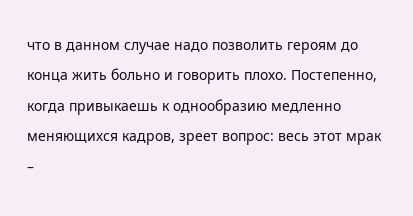что в данном случае надо позволить героям до конца жить больно и говорить плохо. Постепенно, когда привыкаешь к однообразию медленно меняющихся кадров, зреет вопрос: весь этот мрак –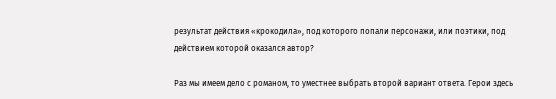результат действия «крокодила», под которого попали персонажи, или поэтики, под действием которой оказался автор?

Раз мы имеем дело с романом, то уместнее выбрать второй вариант ответа. Герои здесь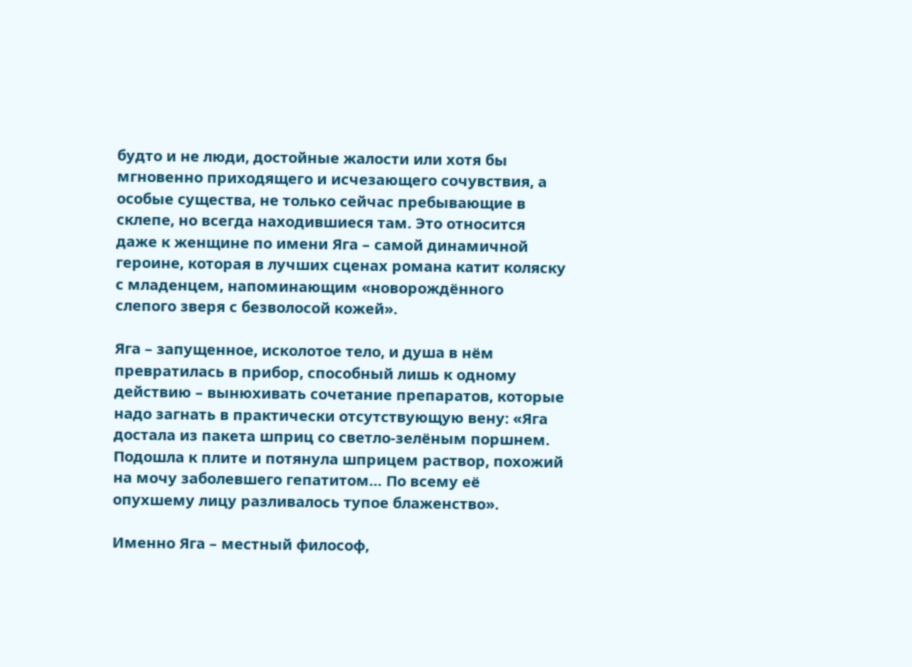будто и не люди, достойные жалости или хотя бы мгновенно приходящего и исчезающего сочувствия, а особые существа, не только сейчас пребывающие в склепе, но всегда находившиеся там. Это относится даже к женщине по имени Яга – самой динамичной героине, которая в лучших сценах романа катит коляску с младенцем, напоминающим «новорождённого слепого зверя с безволосой кожей».

Яга – запущенное, исколотое тело, и душа в нём превратилась в прибор, способный лишь к одному действию – вынюхивать сочетание препаратов, которые надо загнать в практически отсутствующую вену: «Яга достала из пакета шприц со светло-зелёным поршнем. Подошла к плите и потянула шприцем раствор, похожий на мочу заболевшего гепатитом… По всему её опухшему лицу разливалось тупое блаженство».

Именно Яга – местный философ,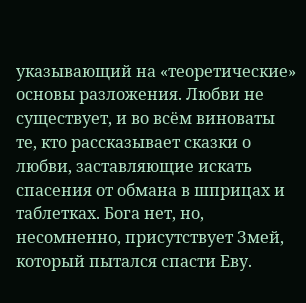указывающий на «теоретические» основы разложения. Любви не существует, и во всём виноваты те, кто рассказывает сказки о любви, заставляющие искать спасения от обмана в шприцах и таблетках. Бога нет, но, несомненно, присутствует Змей, который пытался спасти Еву.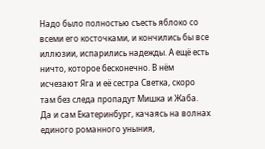Надо было полностью съесть яблоко со всеми его косточками, и кончились бы все иллюзии, испарились надежды. А ещё есть ничто, которое бесконечно. В нём исчезают Яга и её сестра Светка, скоро там без следа пропадут Мишка и Жаба. Да и сам Екатеринбург, качаясь на волнах единого романного уныния,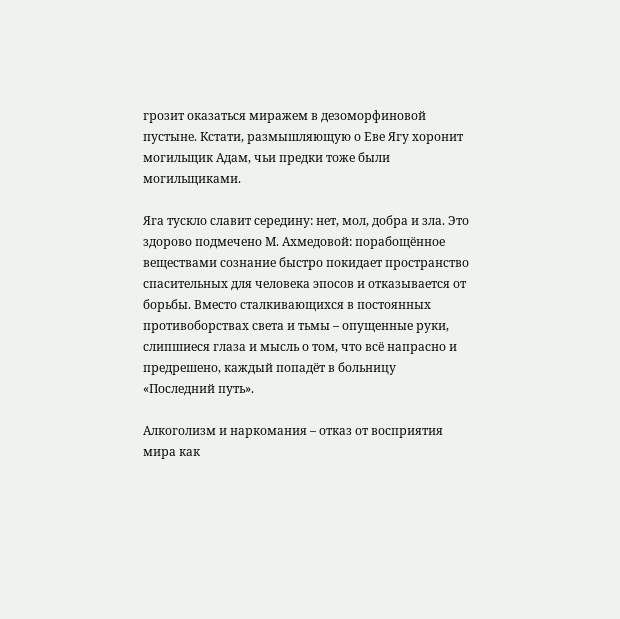грозит оказаться миражем в дезоморфиновой пустыне. Кстати, размышляющую о Еве Ягу хоронит могильщик Адам, чьи предки тоже были могильщиками.

Яга тускло славит середину: нет, мол, добра и зла. Это здорово подмечено М. Ахмедовой: порабощённое веществами сознание быстро покидает пространство спасительных для человека эпосов и отказывается от борьбы. Вместо сталкивающихся в постоянных противоборствах света и тьмы – опущенные руки, слипшиеся глаза и мысль о том, что всё напрасно и предрешено, каждый попадёт в больницу «Последний путь».

Алкоголизм и наркомания – отказ от восприятия мира как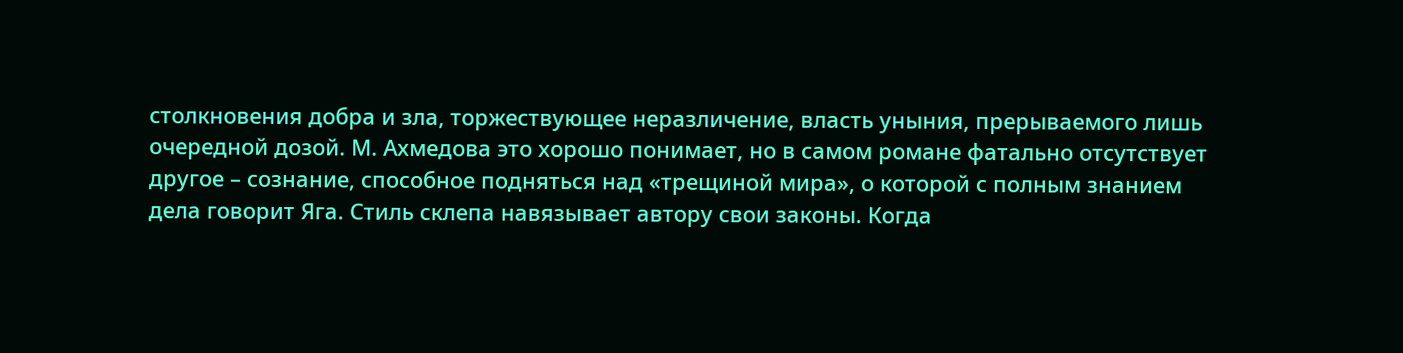столкновения добра и зла, торжествующее неразличение, власть уныния, прерываемого лишь очередной дозой. М. Ахмедова это хорошо понимает, но в самом романе фатально отсутствует другое – сознание, способное подняться над «трещиной мира», о которой с полным знанием дела говорит Яга. Стиль склепа навязывает автору свои законы. Когда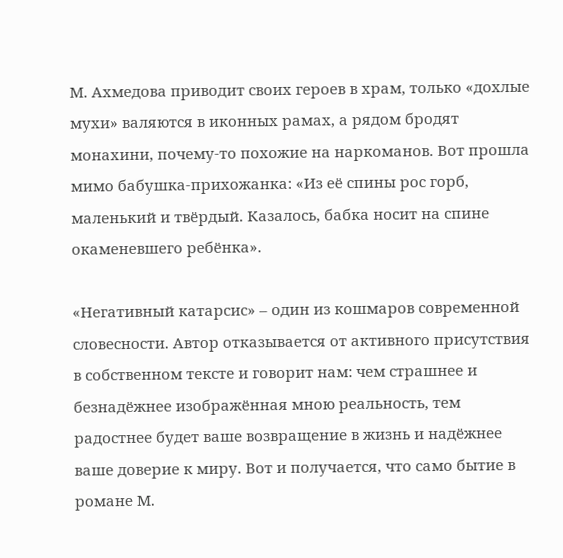М. Ахмедова приводит своих героев в храм, только «дохлые мухи» валяются в иконных рамах, а рядом бродят монахини, почему-то похожие на наркоманов. Вот прошла мимо бабушка-прихожанка: «Из её спины рос горб, маленький и твёрдый. Казалось, бабка носит на спине окаменевшего ребёнка».

«Негативный катарсис» – один из кошмаров современной словесности. Автор отказывается от активного присутствия в собственном тексте и говорит нам: чем страшнее и безнадёжнее изображённая мною реальность, тем радостнее будет ваше возвращение в жизнь и надёжнее ваше доверие к миру. Вот и получается, что само бытие в романе М.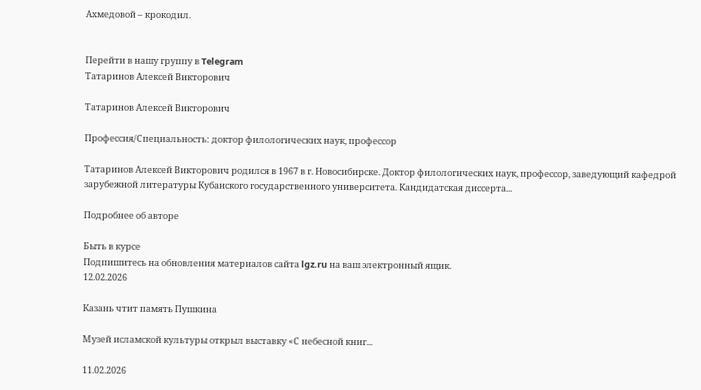Ахмедовой – крокодил.


Перейти в нашу группу в Telegram
Татаринов Алексей Викторович

Татаринов Алексей Викторович

Профессия/Специальность: доктор филологических наук, профессор

Татаринов Алексей Викторович родился в 1967 в г. Новосибирске. Доктор филологических наук, профессор, заведующий кафедрой зарубежной литературы Кубанского государственного университета. Кандидатская диссерта...

Подробнее об авторе

Быть в курсе
Подпишитесь на обновления материалов сайта lgz.ru на ваш электронный ящик.
12.02.2026

Казань чтит память Пушкина

Музей исламской культуры открыл выставку «С небесной книг...

11.02.2026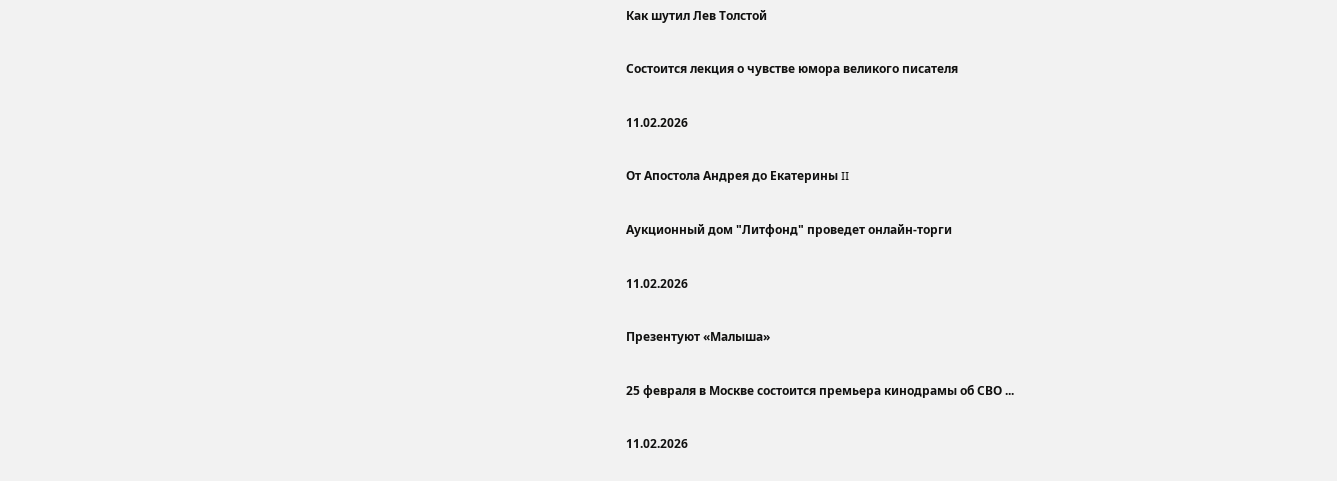Как шутил Лев Толстой

Состоится лекция о чувстве юмора великого писателя

11.02.2026

От Апостола Андрея до Екатерины II

Аукционный дом "Литфонд" проведет онлайн-торги

11.02.2026

Презентуют «Малыша»

25 февраля в Москве состоится премьера кинодрамы об СВО ...

11.02.2026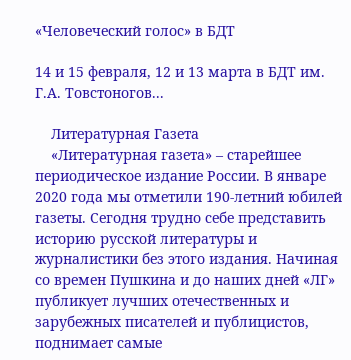«Человеческий голос» в БДТ

14 и 15 февраля, 12 и 13 марта в БДТ им. Г.А. Товстоногов...

    Литературная Газета
    «Литературная газета» – старейшее периодическое издание России. В январе 2020 года мы отметили 190-летний юбилей газеты. Сегодня трудно себе представить историю русской литературы и журналистики без этого издания. Начиная со времен Пушкина и до наших дней «ЛГ» публикует лучших отечественных и зарубежных писателей и публицистов, поднимает самые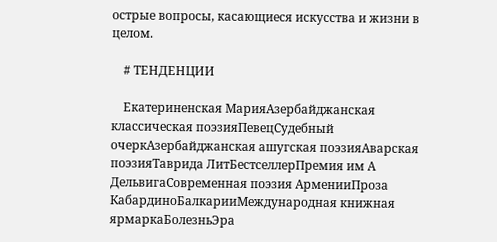острые вопросы, касающиеся искусства и жизни в целом.

    # ТЕНДЕНЦИИ

    Екатериненская МарияАзербайджанская классическая поэзияПевецСудебный очеркАзербайджанская ашугская поэзияАварская поэзияТаврида ЛитБестселлерПремия им А ДельвигаСовременная поэзия АрменииПроза КабардиноБалкарииМеждународная книжная ярмаркаБолезньЭра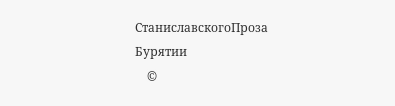СтаниславскогоПроза Бурятии
    ©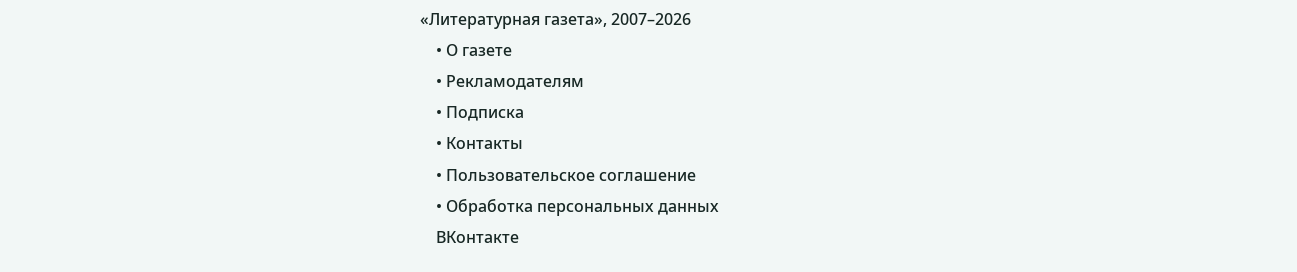«Литературная газета», 2007–2026
    • О газете
    • Рекламодателям
    • Подписка
    • Контакты
    • Пользовательское соглашение
    • Обработка персональных данных
    ВКонтакте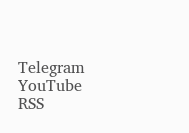Telegram YouTube RSS